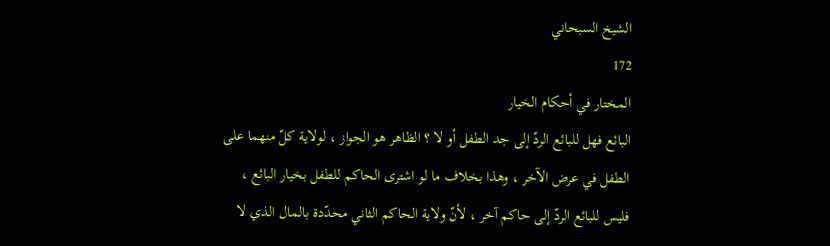الشيخ السبحاني
172
المختار في أحكام الخيار
البائع فهل للبائع الردّ إلى جد الطفل أو لا ؟ الظاهر هو الجواز ، لولاية كلّ منهما على الطفل في عرض الآخر ، وهذا بخلاف ما لو اشترى الحاكم للطفل بخيار البائع ، فليس للبائع الردّ إلى حاكم آخر ، لأنّ ولاية الحاكم الثاني محدّدة بالمال الذي لا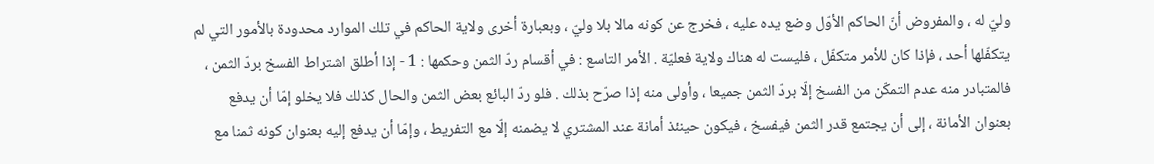وليّ له ، والمفروض أنّ الحاكم الأوّل وضع يده عليه ، فخرج عن كونه مالا بلا وليّ ، وبعبارة أخرى ولاية الحاكم في تلك الموارد محدودة بالأمور التي لم يتكفّلها أحد ، فإذا كان للأمر متكفّل ، فليست له هناك ولاية فعليّة . الأمر التاسع : في أقسام ردّ الثمن وحكمها : 1 - إذا أطلق اشتراط الفسخ بردّ الثمن ، فالمتبادر منه عدم التمكّن من الفسخ إلّا بردّ الثمن جميعا ، وأولى منه إذا صرّح بذلك . فلو ردّ البائع بعض الثمن والحال كذلك فلا يخلو إمّا أن يدفع بعنوان الأمانة ، إلى أن يجتمع قدر الثمن فيفسخ ، فيكون حينئذ أمانة عند المشتري لا يضمنه إلّا مع التفريط ، وإمّا أن يدفع إليه بعنوان كونه ثمنا مع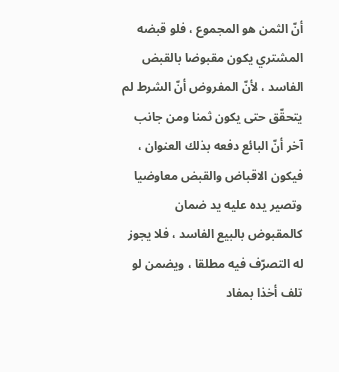أنّ الثمن هو المجموع ، فلو قبضه المشتري يكون مقبوضا بالقبض الفاسد ، لأنّ المفروض أنّ الشرط لم يتحقّق حتى يكون ثمنا ومن جانب آخر أنّ البائع دفعه بذلك العنوان ، فيكون الاقباض والقبض معاوضيا وتصير يده عليه يد ضمان كالمقبوض بالبيع الفاسد ، فلا يجوز له التصرّف فيه مطلقا ، ويضمن لو تلف أخذا بمفاد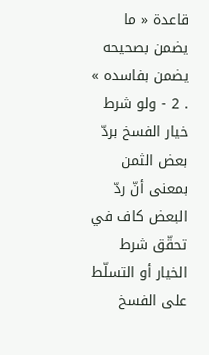قاعدة « ما يضمن بصحيحه يضمن بفاسده » . 2 - ولو شرط خيار الفسخ بردّ بعض الثمن بمعنى أنّ ردّ البعض كاف في تحقّق شرط الخيار أو التسلّط على الفسخ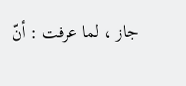جاز ، لما عرفت : أنّ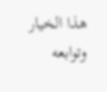هذا الخيار وتوابعه